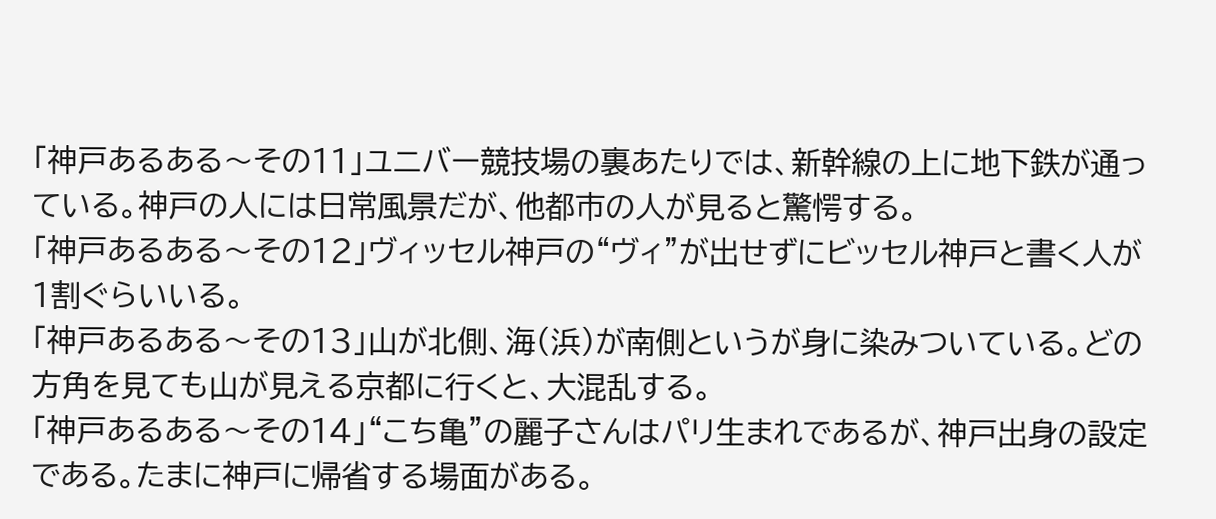「神戸あるある〜その11」ユニバー競技場の裏あたりでは、新幹線の上に地下鉄が通っている。神戸の人には日常風景だが、他都市の人が見ると驚愕する。
「神戸あるある〜その12」ヴィッセル神戸の“ヴィ”が出せずにビッセル神戸と書く人が1割ぐらいいる。
「神戸あるある〜その13」山が北側、海(浜)が南側というが身に染みついている。どの方角を見ても山が見える京都に行くと、大混乱する。
「神戸あるある〜その14」“こち亀”の麗子さんはパリ生まれであるが、神戸出身の設定である。たまに神戸に帰省する場面がある。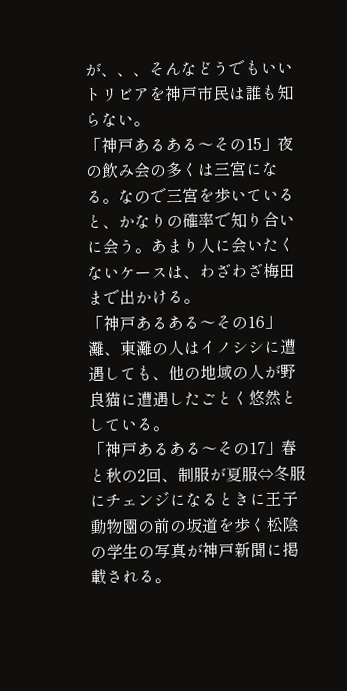が、、、そんなどうでもいいトリビアを神戸市民は誰も知らない。
「神戸あるある〜その15」夜の飲み会の多くは三宮になる。なので三宮を歩いていると、かなりの確率で知り合いに会う。あまり人に会いたくないケースは、わざわざ梅田まで出かける。
「神戸あるある〜その16」灘、東灘の人はイノシシに遭遇しても、他の地域の人が野良猫に遭遇したごとく悠然としている。
「神戸あるある〜その17」春と秋の2回、制服が夏服⇔冬服にチェンジになるときに王子動物園の前の坂道を歩く松陰の学生の写真が神戸新聞に掲載される。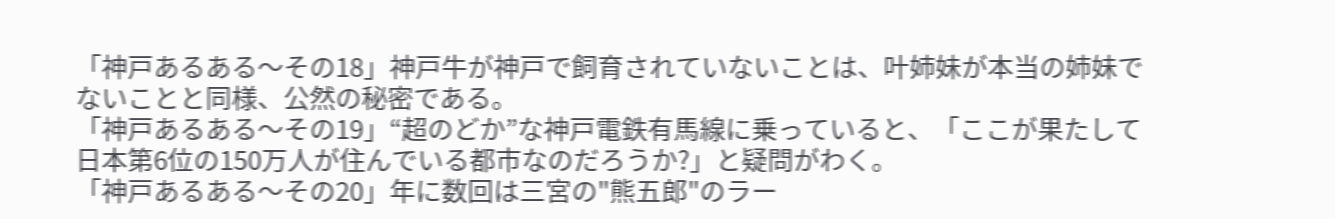「神戸あるある〜その18」神戸牛が神戸で飼育されていないことは、叶姉妹が本当の姉妹でないことと同様、公然の秘密である。
「神戸あるある〜その19」“超のどか”な神戸電鉄有馬線に乗っていると、「ここが果たして日本第6位の150万人が住んでいる都市なのだろうか?」と疑問がわく。
「神戸あるある〜その20」年に数回は三宮の"熊五郎"のラー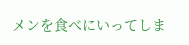メンを食べにいってしま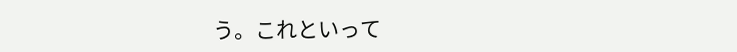う。これといって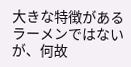大きな特徴があるラーメンではないが、何故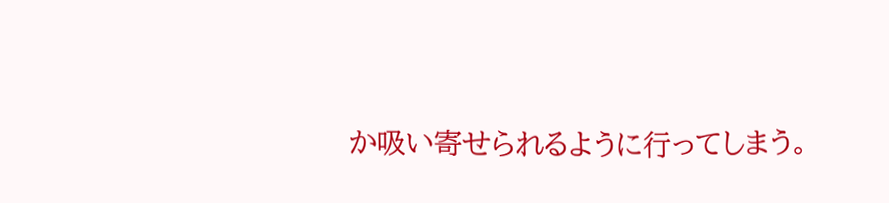か吸い寄せられるように行ってしまう。